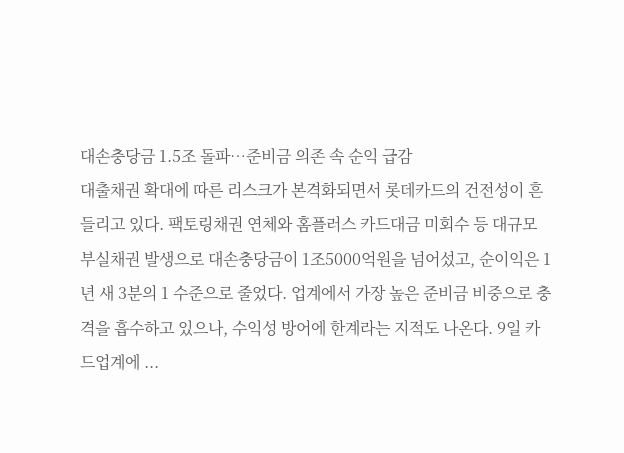대손충당금 1.5조 돌파…준비금 의존 속 순익 급감
대출채권 확대에 따른 리스크가 본격화되면서 롯데카드의 건전성이 흔들리고 있다. 팩토링채권 연체와 홈플러스 카드대금 미회수 등 대규모 부실채권 발생으로 대손충당금이 1조5000억원을 넘어섰고, 순이익은 1년 새 3분의 1 수준으로 줄었다. 업계에서 가장 높은 준비금 비중으로 충격을 흡수하고 있으나, 수익성 방어에 한계라는 지적도 나온다. 9일 카드업계에 ...